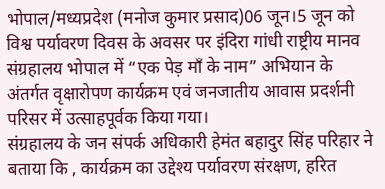भोपाल/मध्यप्रदेश (मनोज कुमार प्रसाद)06 जून।5 जून को विश्व पर्यावरण दिवस के अवसर पर इंदिरा गांधी राष्ट्रीय मानव संग्रहालय भोपाल में “एक पेड़ माँ के नाम” अभियान के अंतर्गत वृक्षारोपण कार्यक्रम एवं जनजातीय आवास प्रदर्शनी परिसर में उत्साहपूर्वक किया गया।
संग्रहालय के जन संपर्क अधिकारी हेमंत बहादुर सिंह परिहार ने बताया कि , कार्यक्रम का उद्देश्य पर्यावरण संरक्षण, हरित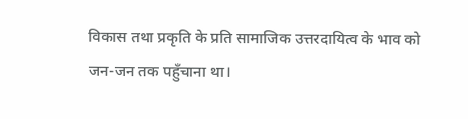विकास तथा प्रकृति के प्रति सामाजिक उत्तरदायित्व के भाव को जन-जन तक पहुँचाना था।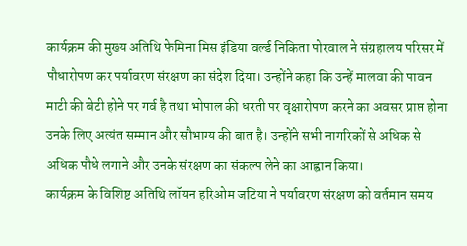कार्यक्रम की मुख्य अतिथि फेमिना मिस इंडिया वर्ल्ड निकिता पोरवाल ने संग्रहालय परिसर में पौधारोपण कर पर्यावरण संरक्षण का संदेश दिया। उन्होंने कहा कि उन्हें मालवा की पावन माटी की बेटी होने पर गर्व है तथा भोपाल की धरती पर वृक्षारोपण करने का अवसर प्राप्त होना उनके लिए अत्यंत सम्मान और सौभाग्य की बात है। उन्होंने सभी नागरिकों से अधिक से अधिक पौधे लगाने और उनके संरक्षण का संकल्प लेने का आह्वान किया।
कार्यक्रम के विशिष्ट अतिथि लॉयन हरिओम जटिया ने पर्यावरण संरक्षण को वर्तमान समय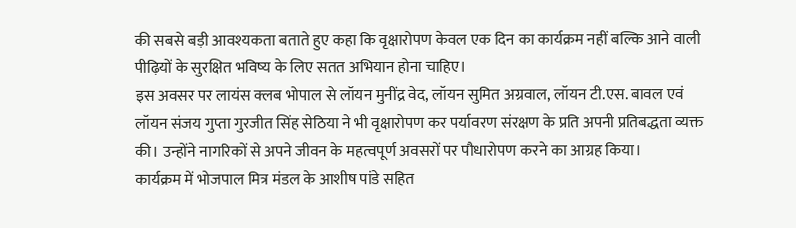की सबसे बड़ी आवश्यकता बताते हुए कहा कि वृक्षारोपण केवल एक दिन का कार्यक्रम नहीं बल्कि आने वाली पीढ़ियों के सुरक्षित भविष्य के लिए सतत अभियान होना चाहिए।
इस अवसर पर लायंस क्लब भोपाल से लॉयन मुनींद्र वेद, लॉयन सुमित अग्रवाल, लॉयन टी.एस. बावल एवं लॉयन संजय गुप्ता गुरजीत सिंह सेठिया ने भी वृक्षारोपण कर पर्यावरण संरक्षण के प्रति अपनी प्रतिबद्धता व्यक्त की। उन्होंने नागरिकों से अपने जीवन के महत्वपूर्ण अवसरों पर पौधारोपण करने का आग्रह किया।
कार्यक्रम में भोजपाल मित्र मंडल के आशीष पांडे सहित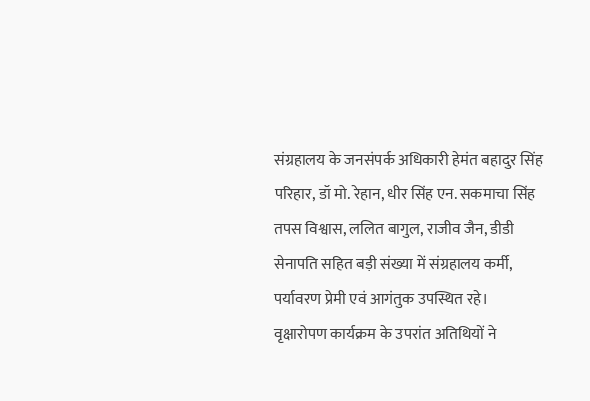संग्रहालय के जनसंपर्क अधिकारी हेमंत बहादुर सिंह परिहार, डॉ मो. रेहान, धीर सिंह एन. सकमाचा सिंह तपस विश्वास, ललित बागुल, राजीव जैन, डीडी सेनापति सहित बड़ी संख्या में संग्रहालय कर्मी, पर्यावरण प्रेमी एवं आगंतुक उपस्थित रहे।
वृक्षारोपण कार्यक्रम के उपरांत अतिथियों ने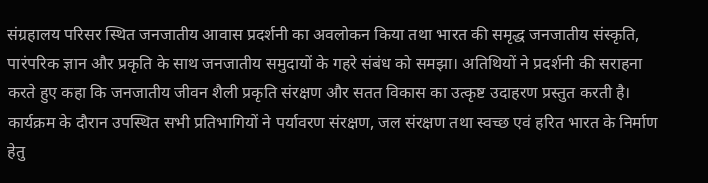संग्रहालय परिसर स्थित जनजातीय आवास प्रदर्शनी का अवलोकन किया तथा भारत की समृद्ध जनजातीय संस्कृति, पारंपरिक ज्ञान और प्रकृति के साथ जनजातीय समुदायों के गहरे संबंध को समझा। अतिथियों ने प्रदर्शनी की सराहना करते हुए कहा कि जनजातीय जीवन शैली प्रकृति संरक्षण और सतत विकास का उत्कृष्ट उदाहरण प्रस्तुत करती है।
कार्यक्रम के दौरान उपस्थित सभी प्रतिभागियों ने पर्यावरण संरक्षण, जल संरक्षण तथा स्वच्छ एवं हरित भारत के निर्माण हेतु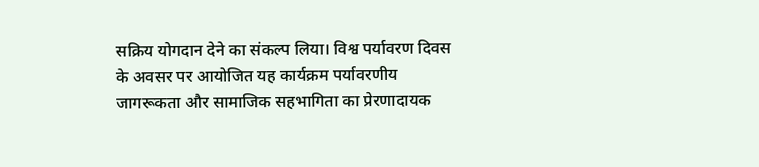सक्रिय योगदान देने का संकल्प लिया। विश्व पर्यावरण दिवस के अवसर पर आयोजित यह कार्यक्रम पर्यावरणीय जागरूकता और सामाजिक सहभागिता का प्रेरणादायक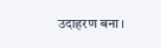उदाहरण बना।